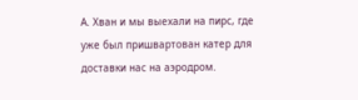А. Хван и мы выехали на пирс, где уже был пришвартован катер для доставки нас на аэродром.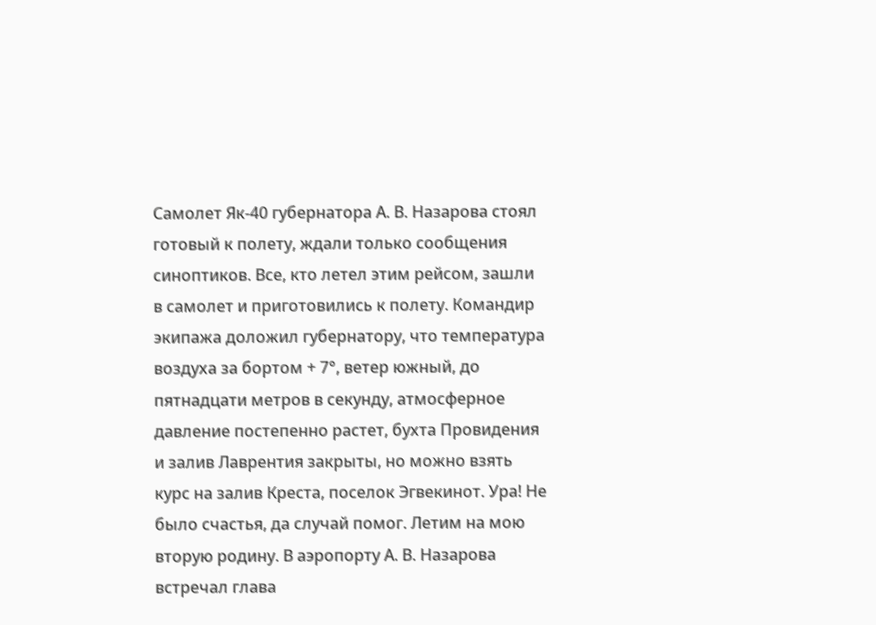Самолет Як-40 губернатора А. В. Назарова стоял готовый к полету, ждали только сообщения синоптиков. Все, кто летел этим рейсом, зашли в самолет и приготовились к полету. Командир экипажа доложил губернатору, что температура воздуха за бортом + 7°, ветер южный, до пятнадцати метров в секунду, атмосферное давление постепенно растет, бухта Провидения и залив Лаврентия закрыты, но можно взять курс на залив Креста, поселок Эгвекинот. Ура! Не было счастья, да случай помог. Летим на мою вторую родину. В аэропорту А. В. Назарова встречал глава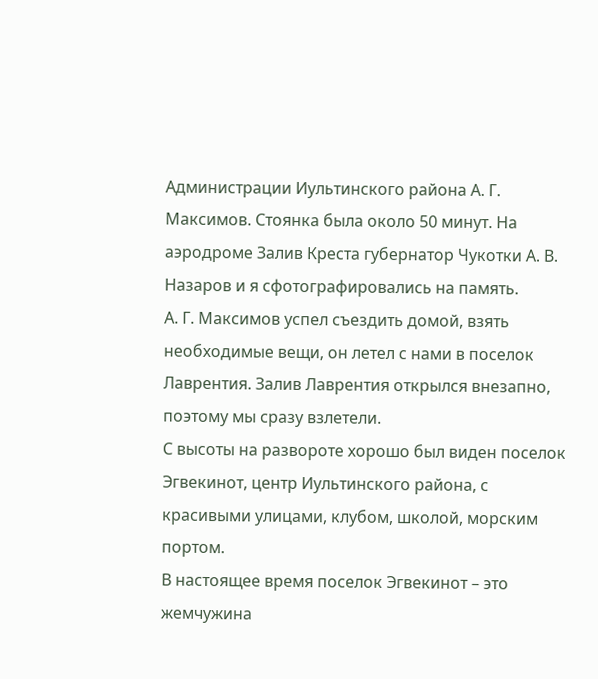Администрации Иультинского района А. Г. Максимов. Стоянка была около 50 минут. На аэродроме Залив Креста губернатор Чукотки А. В. Назаров и я сфотографировались на память.
А. Г. Максимов успел съездить домой, взять необходимые вещи, он летел с нами в поселок Лаврентия. Залив Лаврентия открылся внезапно, поэтому мы сразу взлетели.
С высоты на развороте хорошо был виден поселок Эгвекинот, центр Иультинского района, с красивыми улицами, клубом, школой, морским портом.
В настоящее время поселок Эгвекинот – это жемчужина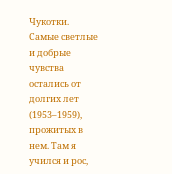Чукотки. Самые светлые и добрые чувства остались от долгих лет (1953–1959), прожитых в нем. Там я учился и рос,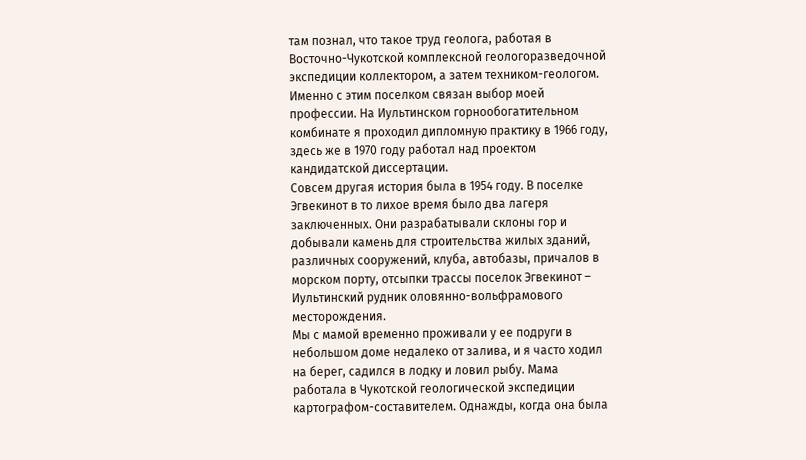там познал, что такое труд геолога, работая в Восточно-Чукотской комплексной геологоразведочной экспедиции коллектором, а затем техником-геологом. Именно с этим поселком связан выбор моей профессии. На Иультинском горнообогатительном комбинате я проходил дипломную практику в 1966 году, здесь же в 1970 году работал над проектом кандидатской диссертации.
Совсем другая история была в 1954 году. В поселке Эгвекинот в то лихое время было два лагеря заключенных. Они разрабатывали склоны гор и добывали камень для строительства жилых зданий, различных сооружений, клуба, автобазы, причалов в морском порту, отсыпки трассы поселок Эгвекинот – Иультинский рудник оловянно-вольфрамового месторождения.
Мы с мамой временно проживали у ее подруги в небольшом доме недалеко от залива, и я часто ходил на берег, садился в лодку и ловил рыбу. Мама работала в Чукотской геологической экспедиции картографом-составителем. Однажды, когда она была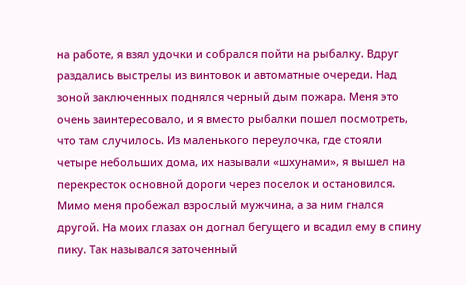на работе, я взял удочки и собрался пойти на рыбалку. Вдруг раздались выстрелы из винтовок и автоматные очереди. Над зоной заключенных поднялся черный дым пожара. Меня это очень заинтересовало, и я вместо рыбалки пошел посмотреть, что там случилось. Из маленького переулочка, где стояли четыре небольших дома, их называли «шхунами», я вышел на перекресток основной дороги через поселок и остановился. Мимо меня пробежал взрослый мужчина, а за ним гнался другой. На моих глазах он догнал бегущего и всадил ему в спину пику. Так назывался заточенный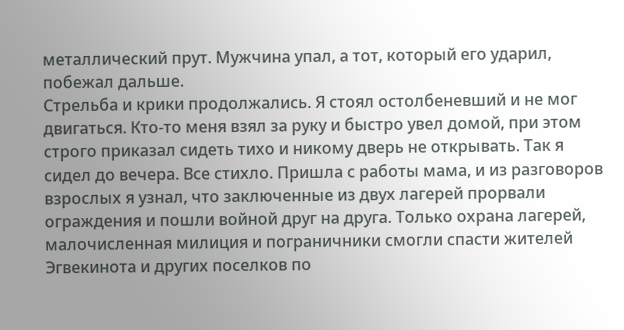металлический прут. Мужчина упал, а тот, который его ударил, побежал дальше.
Стрельба и крики продолжались. Я стоял остолбеневший и не мог двигаться. Кто-то меня взял за руку и быстро увел домой, при этом строго приказал сидеть тихо и никому дверь не открывать. Так я сидел до вечера. Все стихло. Пришла с работы мама, и из разговоров взрослых я узнал, что заключенные из двух лагерей прорвали ограждения и пошли войной друг на друга. Только охрана лагерей, малочисленная милиция и пограничники смогли спасти жителей Эгвекинота и других поселков по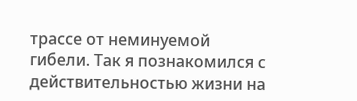трассе от неминуемой гибели. Так я познакомился с действительностью жизни на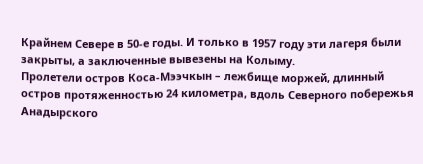Крайнем Севере в 50-е годы. И только в 1957 году эти лагеря были закрыты, а заключенные вывезены на Колыму.
Пролетели остров Коса-Мээчкын – лежбище моржей, длинный остров протяженностью 24 километра, вдоль Северного побережья Анадырского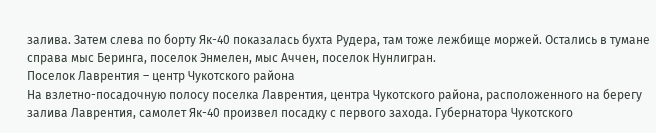залива. Затем слева по борту Як-40 показалась бухта Рудера, там тоже лежбище моржей. Остались в тумане справа мыс Беринга, поселок Энмелен, мыс Аччен, поселок Нунлигран.
Поселок Лаврентия – центр Чукотского района
На взлетно-посадочную полосу поселка Лаврентия, центра Чукотского района, расположенного на берегу залива Лаврентия, самолет Як-40 произвел посадку с первого захода. Губернатора Чукотского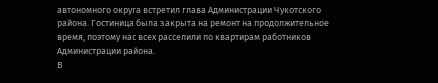автономного округа встретил глава Администрации Чукотского района. Гостиница была закрыта на ремонт на продолжительное время, поэтому нас всех расселили по квартирам работников Администрации района.
В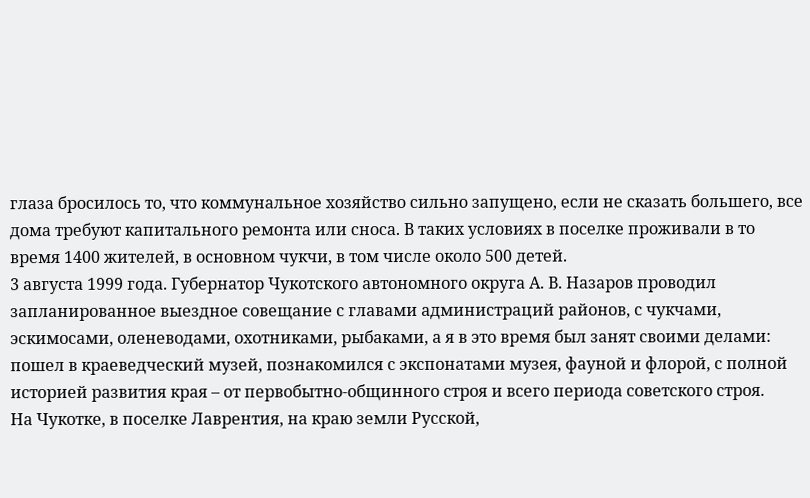глаза бросилось то, что коммунальное хозяйство сильно запущено, если не сказать большего, все дома требуют капитального ремонта или сноса. В таких условиях в поселке проживали в то время 1400 жителей, в основном чукчи, в том числе около 500 детей.
3 августа 1999 года. Губернатор Чукотского автономного округа А. В. Назаров проводил запланированное выездное совещание с главами администраций районов, с чукчами, эскимосами, оленеводами, охотниками, рыбаками, а я в это время был занят своими делами: пошел в краеведческий музей, познакомился с экспонатами музея, фауной и флорой, с полной историей развития края – от первобытно-общинного строя и всего периода советского строя.
На Чукотке, в поселке Лаврентия, на краю земли Русской,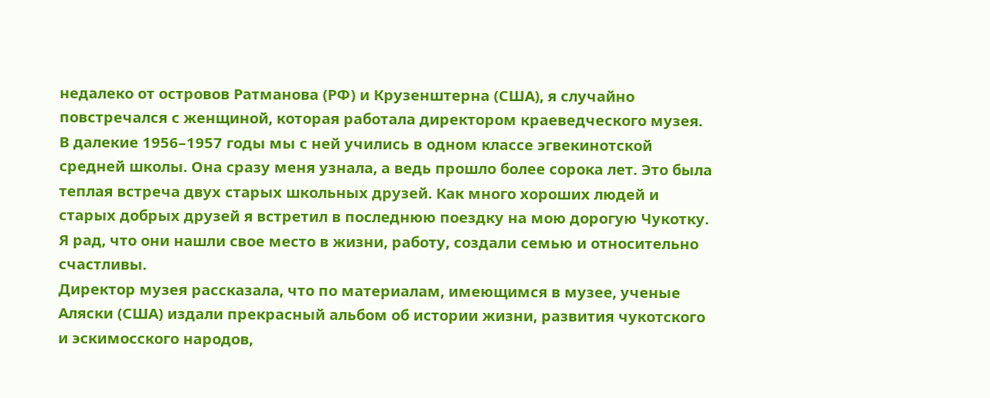недалеко от островов Ратманова (РФ) и Крузенштерна (США), я случайно повстречался с женщиной, которая работала директором краеведческого музея. В далекие 1956–1957 годы мы с ней учились в одном классе эгвекинотской средней школы. Она сразу меня узнала, а ведь прошло более сорока лет. Это была теплая встреча двух старых школьных друзей. Как много хороших людей и старых добрых друзей я встретил в последнюю поездку на мою дорогую Чукотку. Я рад, что они нашли свое место в жизни, работу, создали семью и относительно счастливы.
Директор музея рассказала, что по материалам, имеющимся в музее, ученые Аляски (США) издали прекрасный альбом об истории жизни, развития чукотского и эскимосского народов,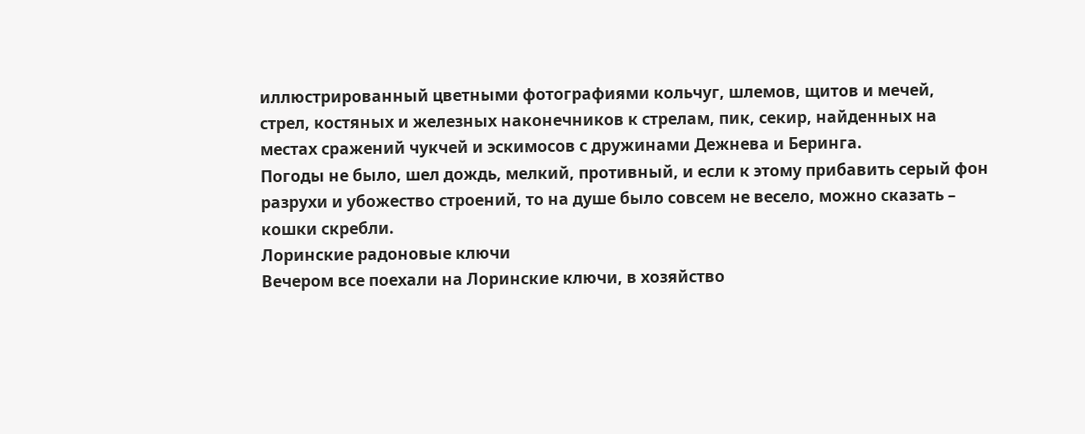иллюстрированный цветными фотографиями кольчуг, шлемов, щитов и мечей, стрел, костяных и железных наконечников к стрелам, пик, секир, найденных на местах сражений чукчей и эскимосов с дружинами Дежнева и Беринга.
Погоды не было, шел дождь, мелкий, противный, и если к этому прибавить серый фон разрухи и убожество строений, то на душе было совсем не весело, можно сказать – кошки скребли.
Лоринские радоновые ключи
Вечером все поехали на Лоринские ключи, в хозяйство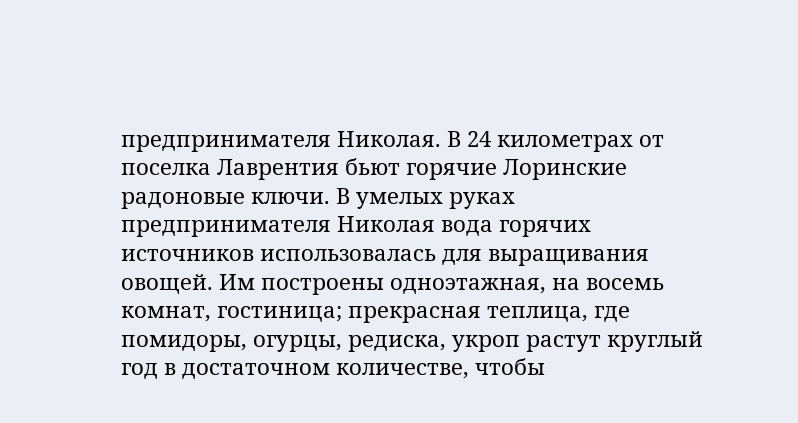предпринимателя Николая. В 24 километрах от поселка Лаврентия бьют горячие Лоринские радоновые ключи. В умелых руках предпринимателя Николая вода горячих источников использовалась для выращивания овощей. Им построены одноэтажная, на восемь комнат, гостиница; прекрасная теплица, где помидоры, огурцы, редиска, укроп растут круглый год в достаточном количестве, чтобы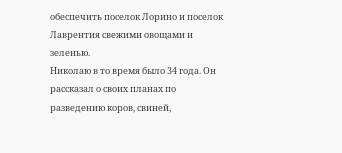обеспечить поселок Лорино и поселок Лаврентия свежими овощами и зеленью.
Николаю в то время было 34 года. Он рассказал о своих планах по разведению коров, свиней,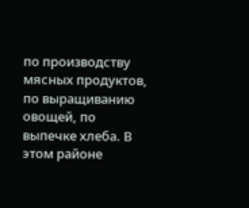по производству мясных продуктов, по выращиванию овощей, по выпечке хлеба. В этом районе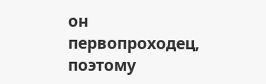он первопроходец, поэтому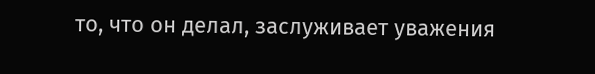то, что он делал, заслуживает уважения